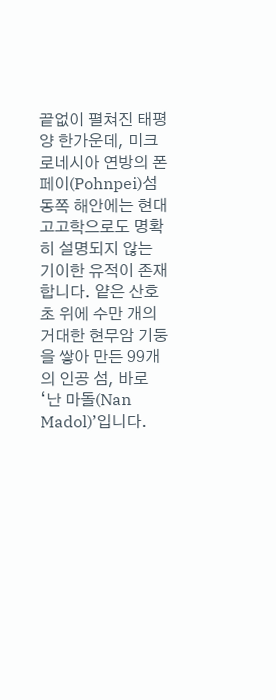끝없이 펼쳐진 태평양 한가운데, 미크로네시아 연방의 폰페이(Pohnpei)섬 동쪽 해안에는 현대 고고학으로도 명확히 설명되지 않는 기이한 유적이 존재합니다. 얕은 산호초 위에 수만 개의 거대한 현무암 기둥을 쌓아 만든 99개의 인공 섬, 바로 ‘난 마돌(Nan Madol)’입니다.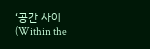‘공간 사이(Within the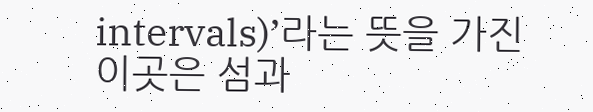intervals)’라는 뜻을 가진 이곳은 섬과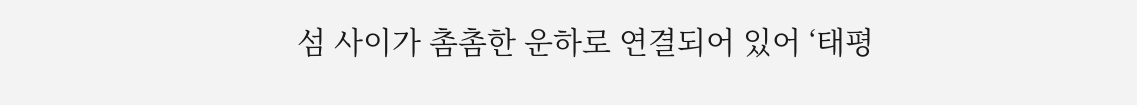섬 사이가 촘촘한 운하로 연결되어 있어 ‘태평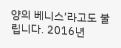양의 베니스’라고도 불립니다. 2016년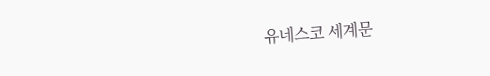유네스코 세계문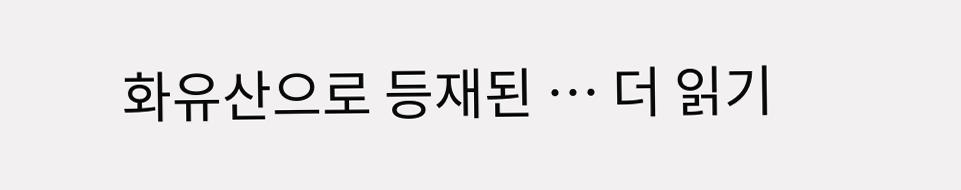화유산으로 등재된 … 더 읽기